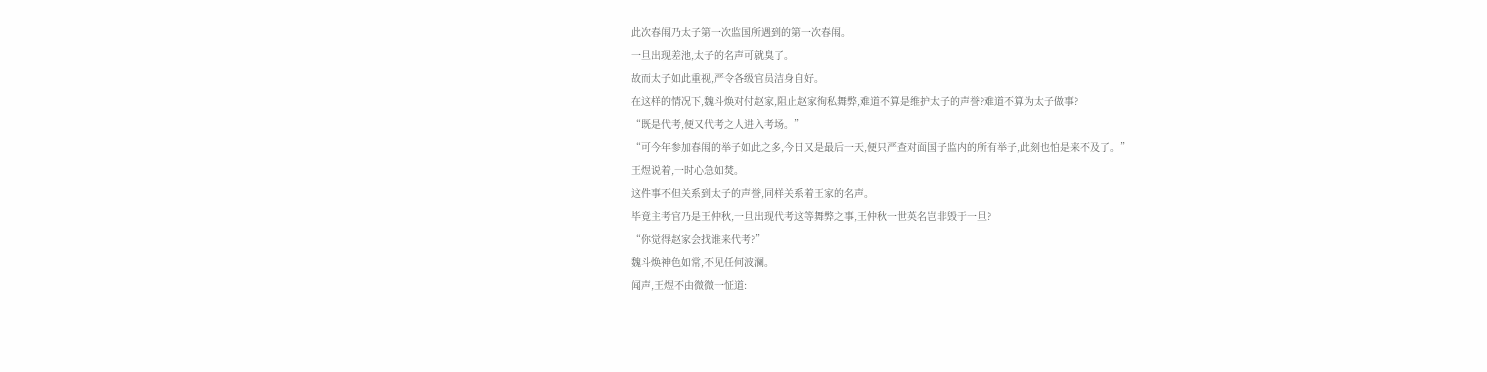此次春闱乃太子第一次监国所遇到的第一次春闱。
一旦出现差池,太子的名声可就臭了。
故而太子如此重视,严令各级官员洁身自好。
在这样的情况下,魏斗焕对付赵家,阻止赵家徇私舞弊,难道不算是维护太子的声誉?难道不算为太子做事?
“既是代考,便又代考之人进入考场。”
“可今年参加春闱的举子如此之多,今日又是最后一天,便只严查对面国子监内的所有举子,此刻也怕是来不及了。”
王煜说着,一时心急如焚。
这件事不但关系到太子的声誉,同样关系着王家的名声。
毕竟主考官乃是王仲秋,一旦出现代考这等舞弊之事,王仲秋一世英名岂非毁于一旦?
“你觉得赵家会找谁来代考?”
魏斗焕神色如常,不见任何波澜。
闻声,王煜不由微微一怔道: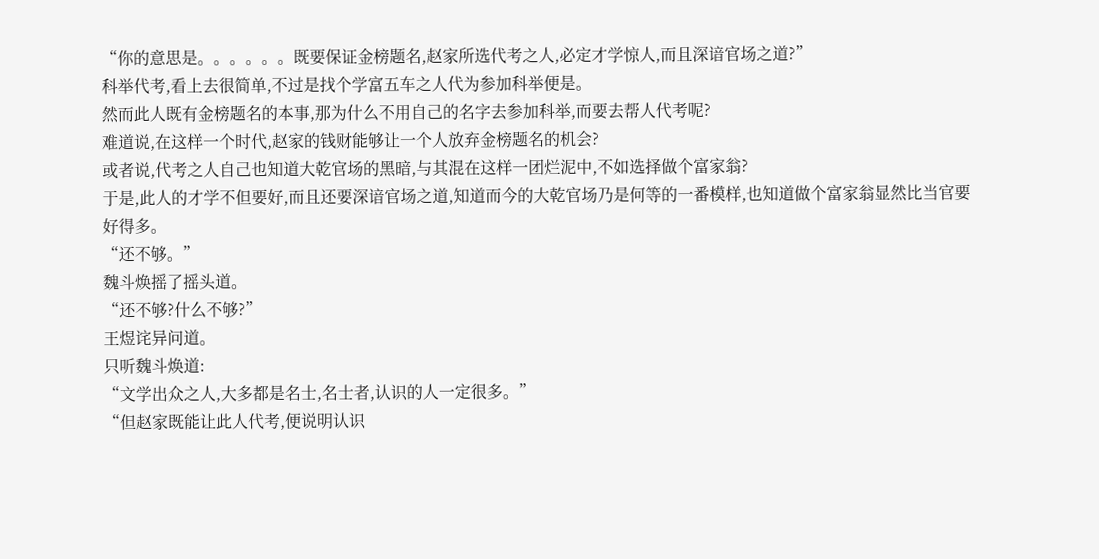“你的意思是。。。。。。既要保证金榜题名,赵家所选代考之人,必定才学惊人,而且深谙官场之道?”
科举代考,看上去很简单,不过是找个学富五车之人代为参加科举便是。
然而此人既有金榜题名的本事,那为什么不用自己的名字去参加科举,而要去帮人代考呢?
难道说,在这样一个时代,赵家的钱财能够让一个人放弃金榜题名的机会?
或者说,代考之人自己也知道大乾官场的黑暗,与其混在这样一团烂泥中,不如选择做个富家翁?
于是,此人的才学不但要好,而且还要深谙官场之道,知道而今的大乾官场乃是何等的一番模样,也知道做个富家翁显然比当官要好得多。
“还不够。”
魏斗焕摇了摇头道。
“还不够?什么不够?”
王煜诧异问道。
只听魏斗焕道:
“文学出众之人,大多都是名士,名士者,认识的人一定很多。”
“但赵家既能让此人代考,便说明认识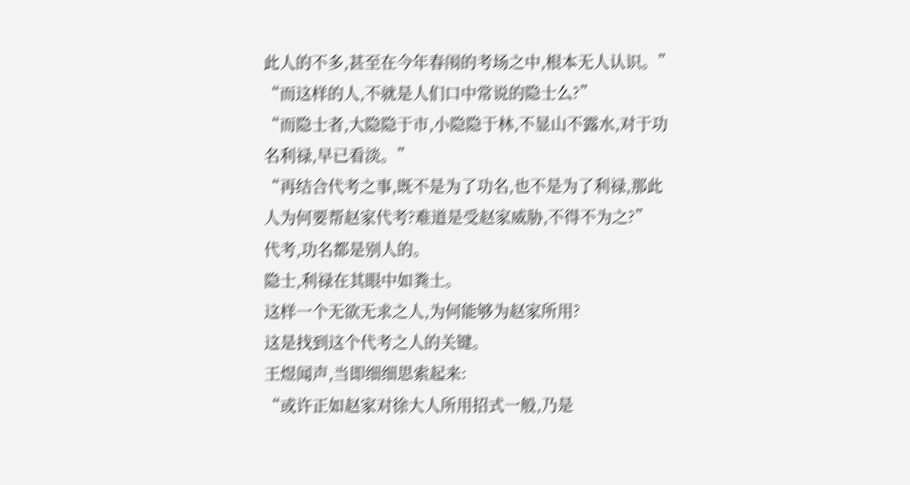此人的不多,甚至在今年春闱的考场之中,根本无人认识。”
“而这样的人,不就是人们口中常说的隐士么?”
“而隐士者,大隐隐于市,小隐隐于林,不显山不露水,对于功名利禄,早已看淡。”
“再结合代考之事,既不是为了功名,也不是为了利禄,那此人为何要帮赵家代考?难道是受赵家威胁,不得不为之?”
代考,功名都是别人的。
隐士,利禄在其眼中如粪土。
这样一个无欲无求之人,为何能够为赵家所用?
这是找到这个代考之人的关键。
王煜闻声,当即细细思索起来:
“或许正如赵家对徐大人所用招式一般,乃是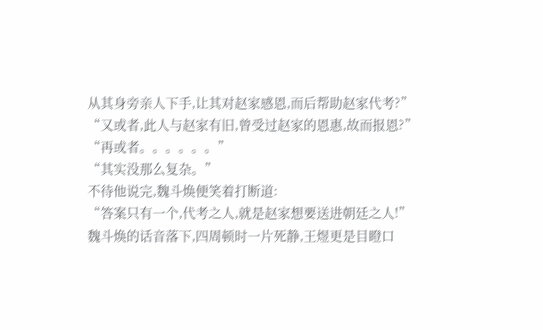从其身旁亲人下手,让其对赵家感恩,而后帮助赵家代考?”
“又或者,此人与赵家有旧,曾受过赵家的恩惠,故而报恩?”
“再或者。。。。。。”
“其实没那么复杂。”
不待他说完,魏斗焕便笑着打断道:
“答案只有一个,代考之人,就是赵家想要送进朝廷之人!”
魏斗焕的话音落下,四周顿时一片死静,王煜更是目瞪口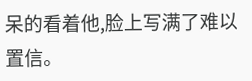呆的看着他,脸上写满了难以置信。